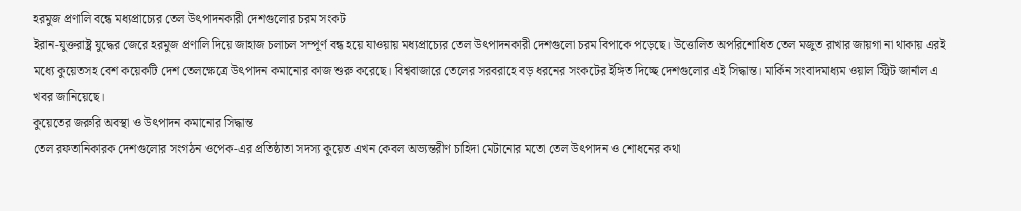হরমুজ প্রণালি বন্ধে মধ্যপ্রাচ্যের তেল উৎপাদনকারী দেশগুলোর চরম সংকট
ইরান-যুক্তরাষ্ট্র যুদ্ধের জেরে হরমুজ প্রণালি দিয়ে জাহাজ চলাচল সম্পূর্ণ বন্ধ হয়ে যাওয়ায় মধ্যপ্রাচ্যের তেল উৎপাদনকারী দেশগুলো চরম বিপাকে পড়েছে। উত্তোলিত অপরিশোধিত তেল মজুত রাখার জায়গা না থাকায় এরই মধ্যে কুয়েতসহ বেশ কয়েকটি দেশ তেলক্ষেত্রে উৎপাদন কমানোর কাজ শুরু করেছে। বিশ্ববাজারে তেলের সরবরাহে বড় ধরনের সংকটের ইঙ্গিত দিচ্ছে দেশগুলোর এই সিদ্ধান্ত। মার্কিন সংবাদমাধ্যম ওয়াল স্ট্রিট জার্নাল এ খবর জানিয়েছে।
কুয়েতের জরুরি অবস্থা ও উৎপাদন কমানোর সিদ্ধান্ত
তেল রফতানিকারক দেশগুলোর সংগঠন ওপেক-এর প্রতিষ্ঠাতা সদস্য কুয়েত এখন কেবল অভ্যন্তরীণ চাহিদা মেটানোর মতো তেল উৎপাদন ও শোধনের কথা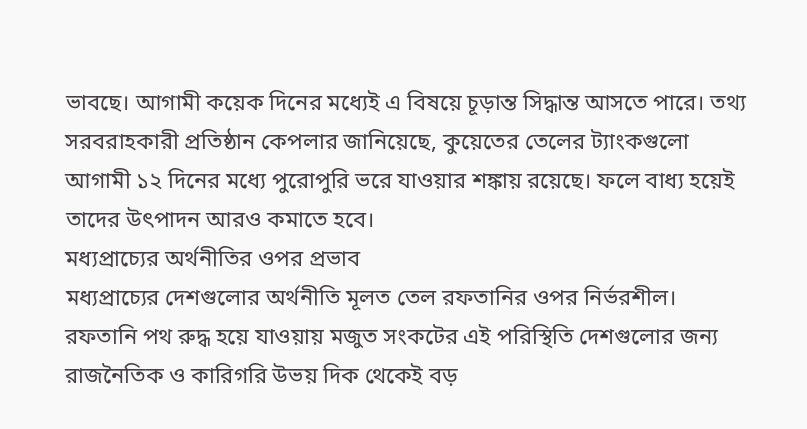ভাবছে। আগামী কয়েক দিনের মধ্যেই এ বিষয়ে চূড়ান্ত সিদ্ধান্ত আসতে পারে। তথ্য সরবরাহকারী প্রতিষ্ঠান কেপলার জানিয়েছে, কুয়েতের তেলের ট্যাংকগুলো আগামী ১২ দিনের মধ্যে পুরোপুরি ভরে যাওয়ার শঙ্কায় রয়েছে। ফলে বাধ্য হয়েই তাদের উৎপাদন আরও কমাতে হবে।
মধ্যপ্রাচ্যের অর্থনীতির ওপর প্রভাব
মধ্যপ্রাচ্যের দেশগুলোর অর্থনীতি মূলত তেল রফতানির ওপর নির্ভরশীল। রফতানি পথ রুদ্ধ হয়ে যাওয়ায় মজুত সংকটের এই পরিস্থিতি দেশগুলোর জন্য রাজনৈতিক ও কারিগরি উভয় দিক থেকেই বড়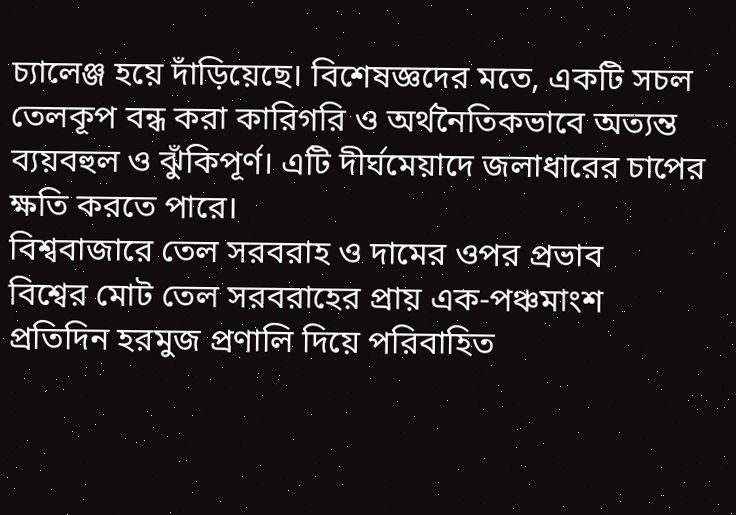চ্যালেঞ্জ হয়ে দাঁড়িয়েছে। বিশেষজ্ঞদের মতে, একটি সচল তেলকূপ বন্ধ করা কারিগরি ও অর্থনৈতিকভাবে অত্যন্ত ব্যয়বহুল ও ঝুঁকিপূর্ণ। এটি দীর্ঘমেয়াদে জলাধারের চাপের ক্ষতি করতে পারে।
বিশ্ববাজারে তেল সরবরাহ ও দামের ওপর প্রভাব
বিশ্বের মোট তেল সরবরাহের প্রায় এক-পঞ্চমাংশ প্রতিদিন হরমুজ প্রণালি দিয়ে পরিবাহিত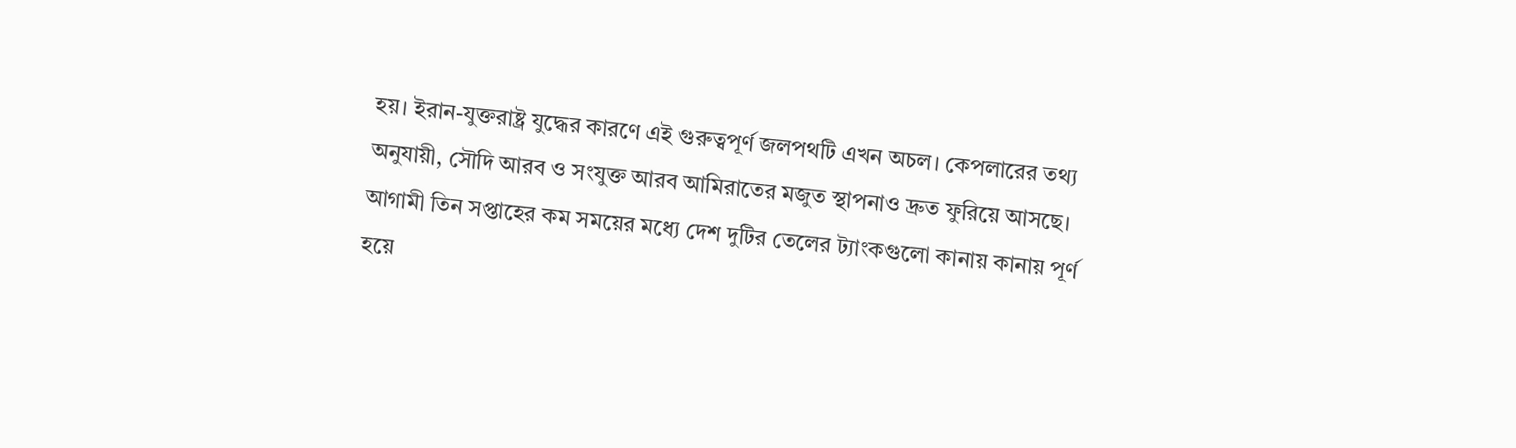হয়। ইরান-যুক্তরাষ্ট্র যুদ্ধের কারণে এই গুরুত্বপূর্ণ জলপথটি এখন অচল। কেপলারের তথ্য অনুযায়ী, সৌদি আরব ও সংযুক্ত আরব আমিরাতের মজুত স্থাপনাও দ্রুত ফুরিয়ে আসছে। আগামী তিন সপ্তাহের কম সময়ের মধ্যে দেশ দুটির তেলের ট্যাংকগুলো কানায় কানায় পূর্ণ হয়ে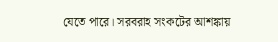যেতে পারে। সরবরাহ সংকটের আশঙ্কায়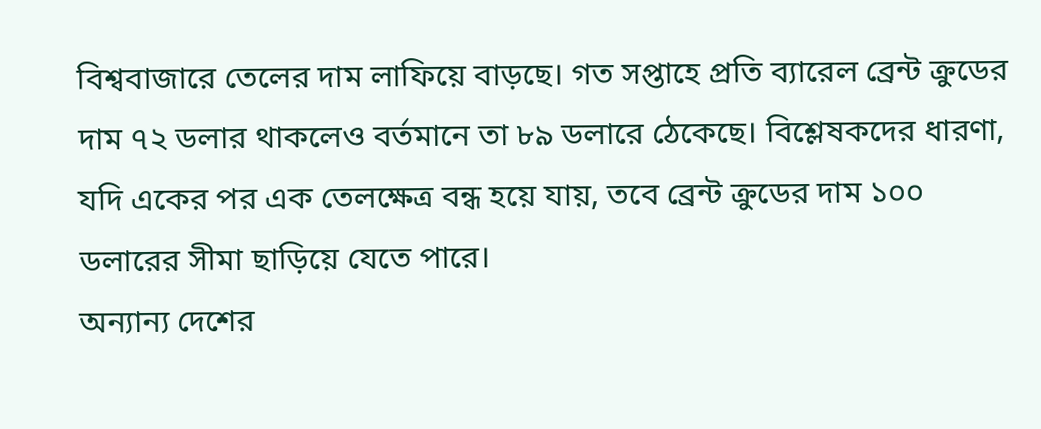বিশ্ববাজারে তেলের দাম লাফিয়ে বাড়ছে। গত সপ্তাহে প্রতি ব্যারেল ব্রেন্ট ক্রুডের দাম ৭২ ডলার থাকলেও বর্তমানে তা ৮৯ ডলারে ঠেকেছে। বিশ্লেষকদের ধারণা, যদি একের পর এক তেলক্ষেত্র বন্ধ হয়ে যায়, তবে ব্রেন্ট ক্রুডের দাম ১০০ ডলারের সীমা ছাড়িয়ে যেতে পারে।
অন্যান্য দেশের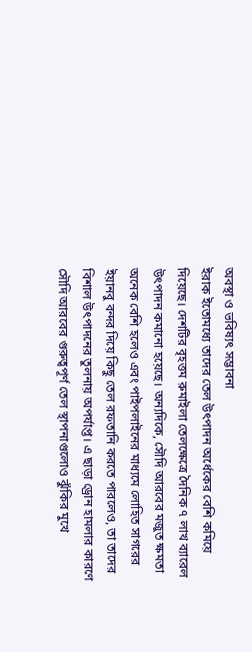অবস্থা ও ভবিষ্যৎ সম্ভাবনা
ইরাক ইতোমধ্যে তাদের তেল উৎপাদন অর্ধেকের বেশি কমিয়ে দিয়েছে। দেশটির বৃহত্তম রুমাইলা তেলক্ষেত্রে দৈনিক ৭ লাখ ব্যারেল উৎপাদন কমানো হয়েছে। অন্যদিকে, সৌদি আরবের মজুত ক্ষমতা অনেক বেশি হলেও এবং পাইপলাইনের মাধ্যমে লোহিত সাগরের ইয়ানবু বন্দর দিয়ে কিছু তেল রফতানি করতে পারলেও, তা তাদের বিশাল উৎপাদনের তুলনায় অপর্যাপ্ত। এ ছাড়া ড্রোন হামলার কারণে সৌদি আরবের গুরুত্বপূর্ণ তেল স্থাপনাগুলোও ঝুঁকির মুখে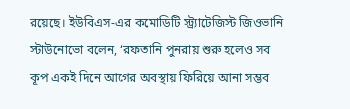রয়েছে। ইউবিএস-এর কমোডিটি স্ট্র্যাটেজিস্ট জিওভানি স্টাউনোভো বলেন, ‘রফতানি পুনরায় শুরু হলেও সব কূপ একই দিনে আগের অবস্থায় ফিরিয়ে আনা সম্ভব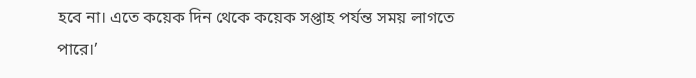হবে না। এতে কয়েক দিন থেকে কয়েক সপ্তাহ পর্যন্ত সময় লাগতে পারে।’